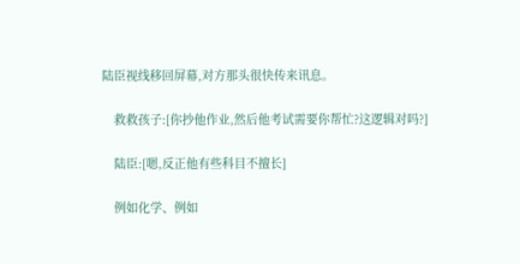陆臣视线移回屏幕,对方那头很快传来讯息。

    救救孩子:[你抄他作业,然后他考试需要你帮忙?这逻辑对吗?]

    陆臣:[嗯,反正他有些科目不擅长]

    例如化学、例如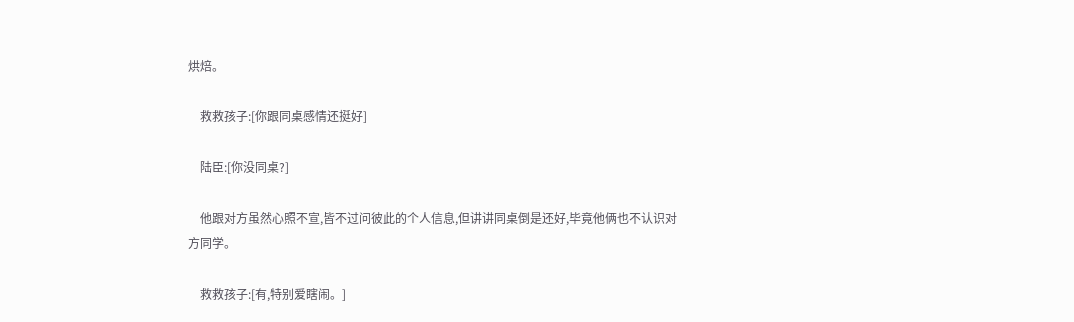烘焙。

    救救孩子:[你跟同桌感情还挺好]

    陆臣:[你没同桌?]

    他跟对方虽然心照不宣,皆不过问彼此的个人信息,但讲讲同桌倒是还好,毕竟他俩也不认识对方同学。

    救救孩子:[有,特别爱瞎闹。]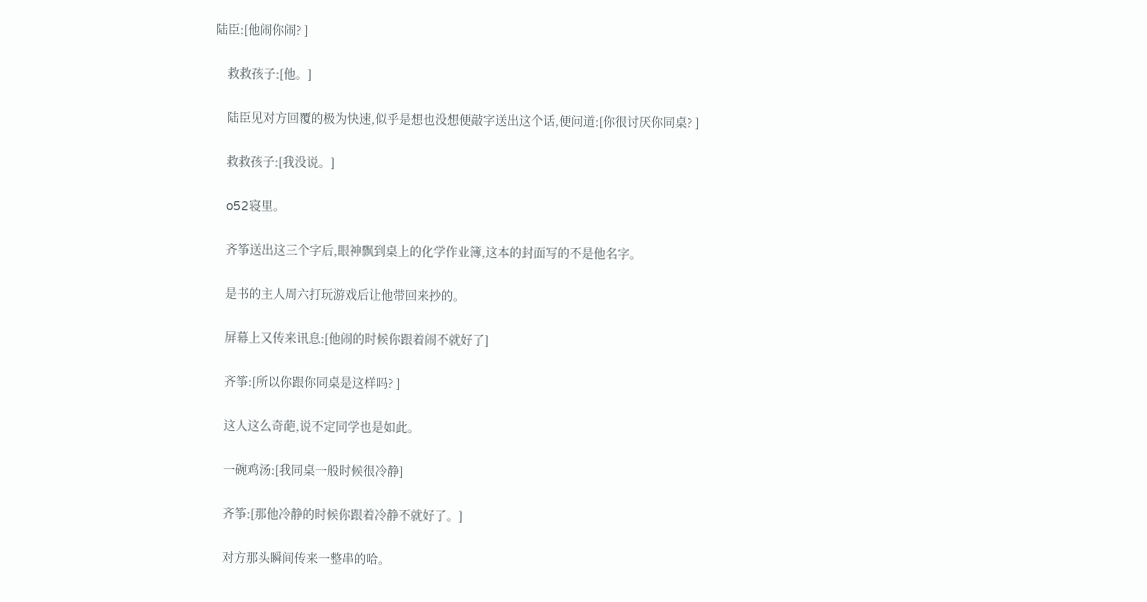陆臣:[他闹你闹? ]

    救救孩子:[他。]

    陆臣见对方回覆的极为快速,似乎是想也没想便敲字送出这个话,便问道:[你很讨厌你同桌? ]

    救救孩子:[我没说。]

    o52寝里。

    齐筝送出这三个字后,眼神飘到桌上的化学作业簿,这本的封面写的不是他名字。

    是书的主人周六打玩游戏后让他带回来抄的。

    屏幕上又传来讯息:[他闹的时候你跟着闹不就好了]

    齐筝:[所以你跟你同桌是这样吗? ]

    这人这么奇葩,说不定同学也是如此。

    一碗鸡汤:[我同桌一般时候很冷静]

    齐筝:[那他冷静的时候你跟着冷静不就好了。]

    对方那头瞬间传来一整串的哈。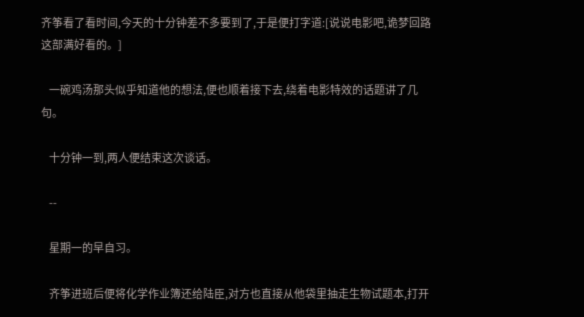齐筝看了看时间,今天的十分钟差不多要到了,于是便打字道:[说说电影吧,诡梦回路这部满好看的。]

    一碗鸡汤那头似乎知道他的想法,便也顺着接下去,绕着电影特效的话题讲了几句。

    十分钟一到,两人便结束这次谈话。

    --

    星期一的早自习。

    齐筝进班后便将化学作业簿还给陆臣,对方也直接从他袋里抽走生物试题本,打开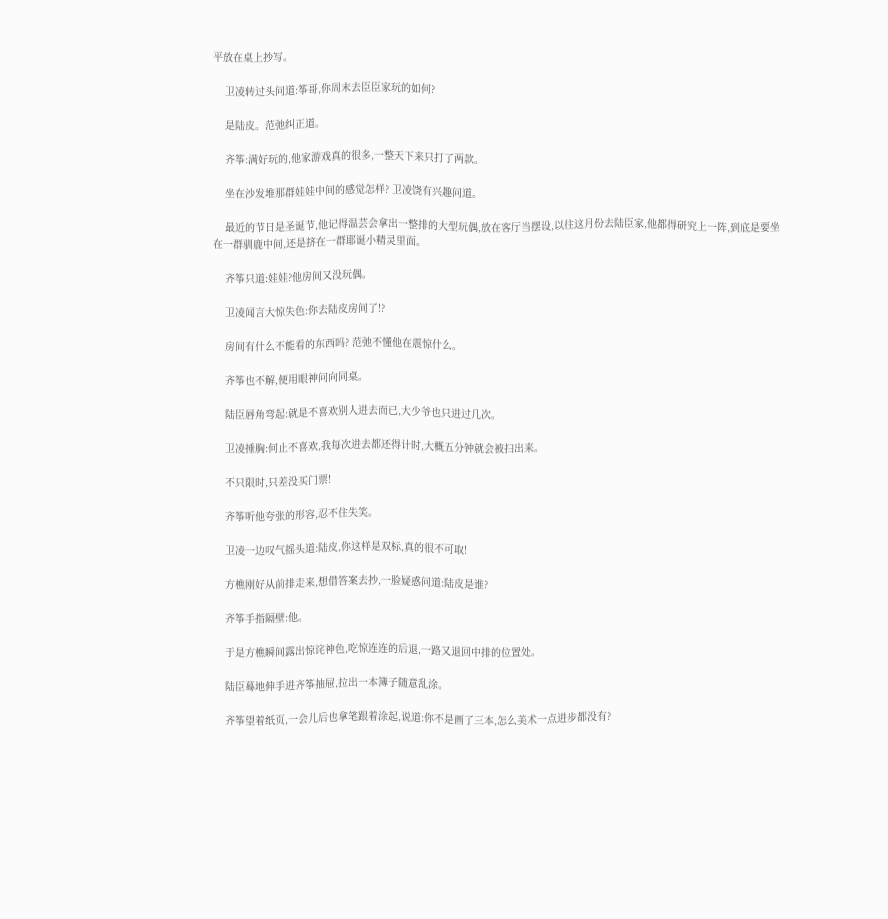平放在桌上抄写。

    卫凌转过头问道:筝哥,你周末去臣臣家玩的如何?

    是陆皮。范弛纠正道。

    齐筝:满好玩的,他家游戏真的很多,一整天下来只打了两款。

    坐在沙发堆那群娃娃中间的感觉怎样? 卫凌饶有兴趣问道。

    最近的节日是圣诞节,他记得温芸会拿出一整排的大型玩偶,放在客厅当摆设,以往这月份去陆臣家,他都得研究上一阵,到底是要坐在一群驯鹿中间,还是挤在一群耶诞小精灵里面。

    齐筝只道:娃娃?他房间又没玩偶。

    卫凌闻言大惊失色:你去陆皮房间了!?

    房间有什么不能看的东西吗? 范弛不懂他在震惊什么。

    齐筝也不解,便用眼神问向同桌。

    陆臣唇角弯起:就是不喜欢别人进去而已,大少爷也只进过几次。

    卫凌捶胸:何止不喜欢,我每次进去都还得计时,大概五分钟就会被扫出来。

    不只限时,只差没买门票!

    齐筝听他夸张的形容,忍不住失笑。

    卫凌一边叹气摇头道:陆皮,你这样是双标,真的很不可取!

    方樵刚好从前排走来,想借答案去抄,一脸疑惑问道:陆皮是谁?

    齐筝手指隔壁:他。

    于是方樵瞬间露出惊诧神色,吃惊连连的后退,一路又退回中排的位置处。

    陆臣蓦地伸手进齐筝抽屉,拉出一本簿子随意乱涂。

    齐筝望着纸页,一会儿后也拿笔跟着涂起,说道:你不是画了三本,怎么美术一点进步都没有?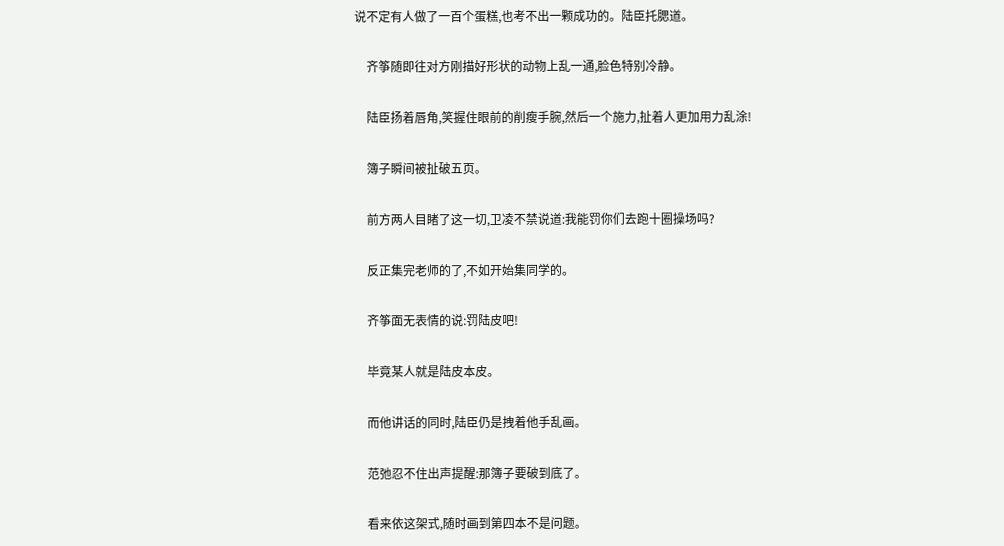说不定有人做了一百个蛋糕,也考不出一颗成功的。陆臣托腮道。

    齐筝随即往对方刚描好形状的动物上乱一通,脸色特别冷静。

    陆臣扬着唇角,笑握住眼前的削瘦手腕,然后一个施力,扯着人更加用力乱涂!

    簿子瞬间被扯破五页。

    前方两人目睹了这一切,卫凌不禁说道:我能罚你们去跑十圈操场吗?

    反正集完老师的了,不如开始集同学的。

    齐筝面无表情的说:罚陆皮吧!

    毕竟某人就是陆皮本皮。

    而他讲话的同时,陆臣仍是拽着他手乱画。

    范弛忍不住出声提醒:那簿子要破到底了。

    看来依这架式,随时画到第四本不是问题。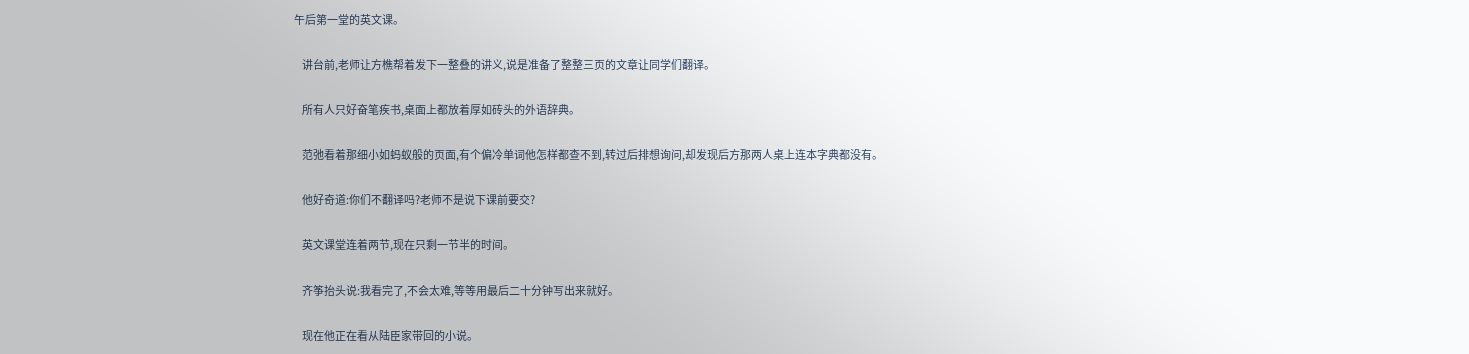午后第一堂的英文课。

    讲台前,老师让方樵帮着发下一整叠的讲义,说是准备了整整三页的文章让同学们翻译。

    所有人只好奋笔疾书,桌面上都放着厚如砖头的外语辞典。

    范弛看着那细小如蚂蚁般的页面,有个偏冷单词他怎样都查不到,转过后排想询问,却发现后方那两人桌上连本字典都没有。

    他好奇道:你们不翻译吗?老师不是说下课前要交?

    英文课堂连着两节,现在只剩一节半的时间。

    齐筝抬头说:我看完了,不会太难,等等用最后二十分钟写出来就好。

    现在他正在看从陆臣家带回的小说。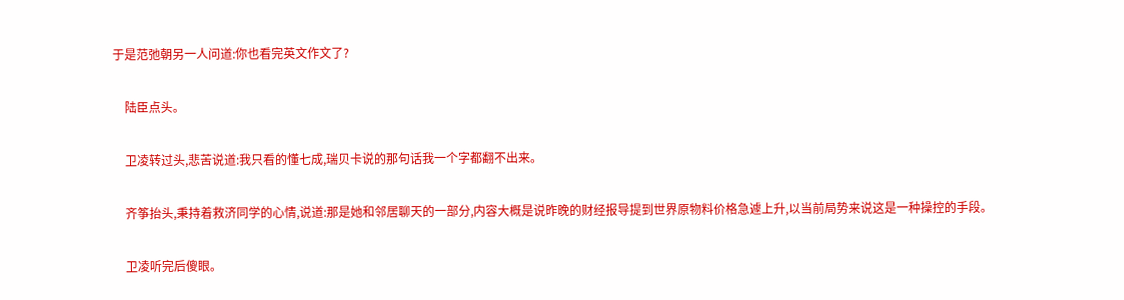于是范弛朝另一人问道:你也看完英文作文了?

    陆臣点头。

    卫凌转过头,悲苦说道:我只看的懂七成,瑞贝卡说的那句话我一个字都翻不出来。

    齐筝抬头,秉持着救济同学的心情,说道:那是她和邻居聊天的一部分,内容大概是说昨晚的财经报导提到世界原物料价格急遽上升,以当前局势来说这是一种操控的手段。

    卫凌听完后傻眼。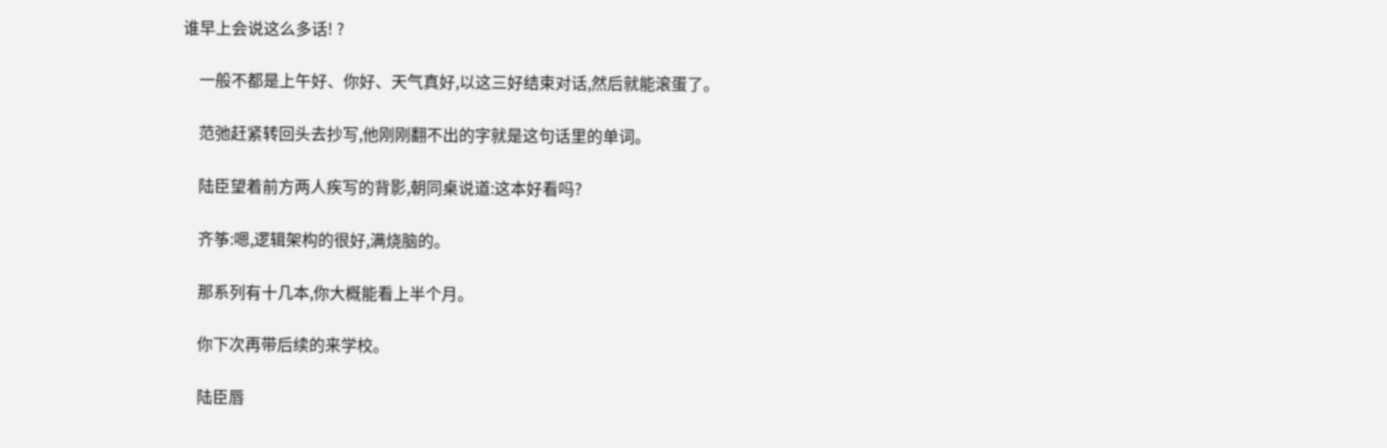谁早上会说这么多话! ?

    一般不都是上午好、你好、天气真好,以这三好结束对话,然后就能滚蛋了。

    范弛赶紧转回头去抄写,他刚刚翻不出的字就是这句话里的单词。

    陆臣望着前方两人疾写的背影,朝同桌说道:这本好看吗?

    齐筝:嗯,逻辑架构的很好,满烧脑的。

    那系列有十几本,你大概能看上半个月。

    你下次再带后续的来学校。

    陆臣唇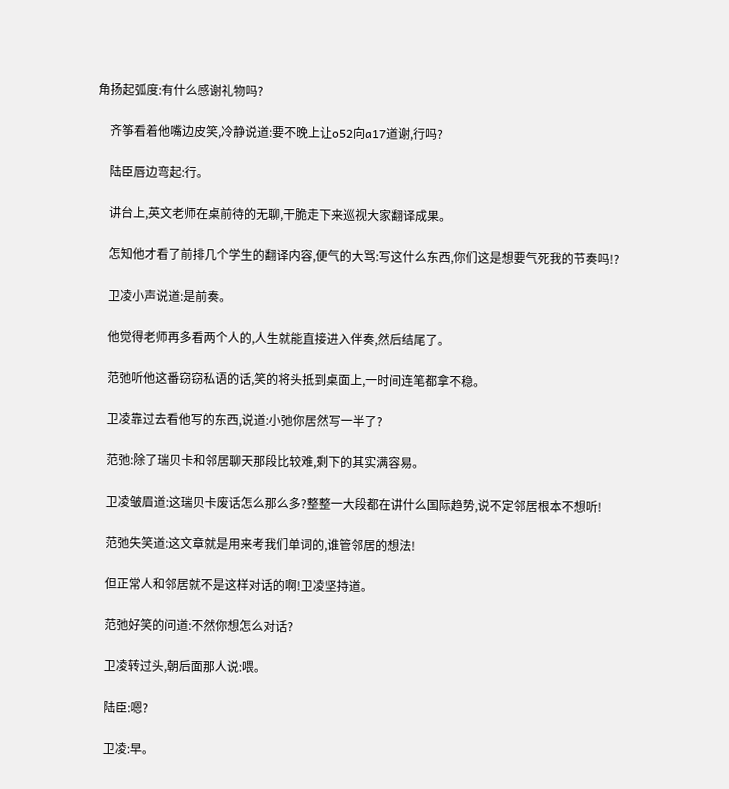角扬起弧度:有什么感谢礼物吗?

    齐筝看着他嘴边皮笑,冷静说道:要不晚上让o52向a17道谢,行吗?

    陆臣唇边弯起:行。

    讲台上,英文老师在桌前待的无聊,干脆走下来巡视大家翻译成果。

    怎知他才看了前排几个学生的翻译内容,便气的大骂:写这什么东西,你们这是想要气死我的节奏吗!?

    卫凌小声说道:是前奏。

    他觉得老师再多看两个人的,人生就能直接进入伴奏,然后结尾了。

    范弛听他这番窃窃私语的话,笑的将头抵到桌面上,一时间连笔都拿不稳。

    卫凌靠过去看他写的东西,说道:小弛你居然写一半了?

    范弛:除了瑞贝卡和邻居聊天那段比较难,剩下的其实满容易。

    卫凌皱眉道:这瑞贝卡废话怎么那么多?整整一大段都在讲什么国际趋势,说不定邻居根本不想听!

    范弛失笑道:这文章就是用来考我们单词的,谁管邻居的想法!

    但正常人和邻居就不是这样对话的啊!卫凌坚持道。

    范弛好笑的问道:不然你想怎么对话?

    卫凌转过头,朝后面那人说:喂。

    陆臣:嗯?

    卫凌:早。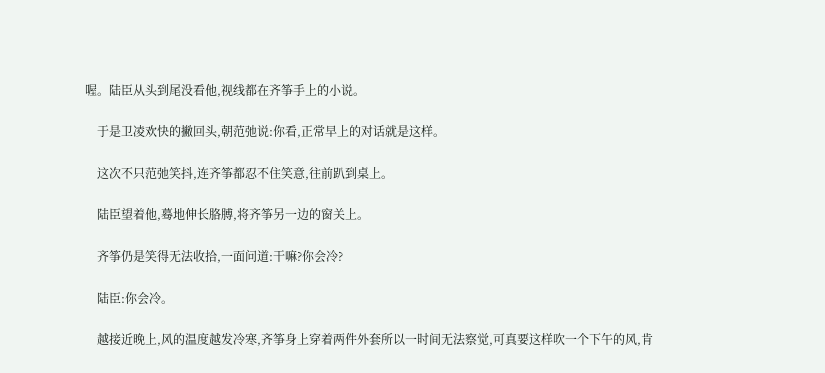喔。陆臣从头到尾没看他,视线都在齐筝手上的小说。

    于是卫凌欢快的撇回头,朝范弛说:你看,正常早上的对话就是这样。

    这次不只范弛笑抖,连齐筝都忍不住笑意,往前趴到桌上。

    陆臣望着他,蓦地伸长胳膊,将齐筝另一边的窗关上。

    齐筝仍是笑得无法收拾,一面问道:干嘛?你会冷?

    陆臣:你会冷。

    越接近晚上,风的温度越发冷寒,齐筝身上穿着两件外套所以一时间无法察觉,可真要这样吹一个下午的风,肯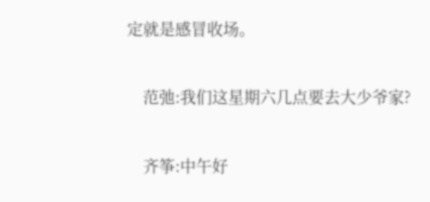定就是感冒收场。

    范弛:我们这星期六几点要去大少爷家?

    齐筝:中午好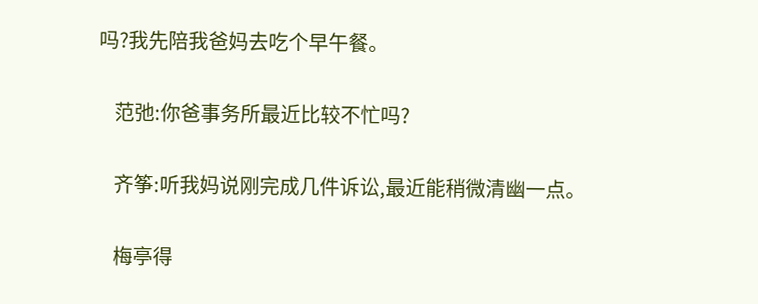吗?我先陪我爸妈去吃个早午餐。

    范弛:你爸事务所最近比较不忙吗?

    齐筝:听我妈说刚完成几件诉讼,最近能稍微清幽一点。

    梅亭得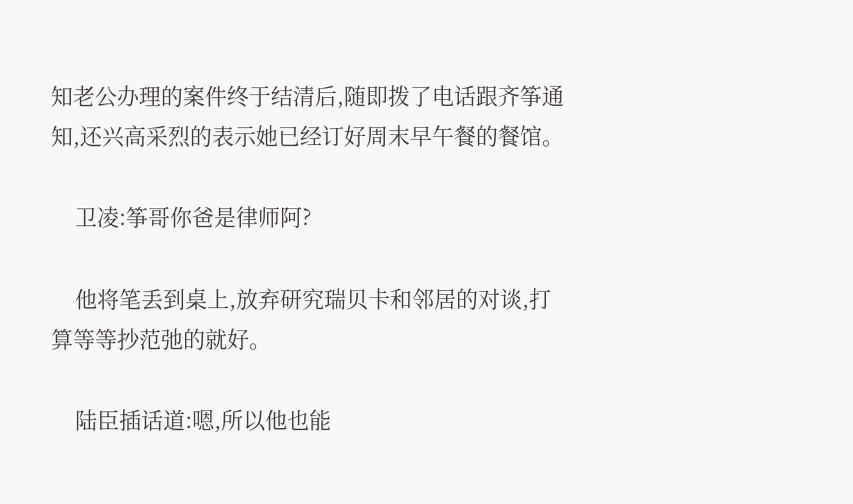知老公办理的案件终于结清后,随即拨了电话跟齐筝通知,还兴高采烈的表示她已经订好周末早午餐的餐馆。

    卫凌:筝哥你爸是律师阿?

    他将笔丢到桌上,放弃研究瑞贝卡和邻居的对谈,打算等等抄范弛的就好。

    陆臣插话道:嗯,所以他也能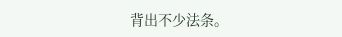背出不少法条。